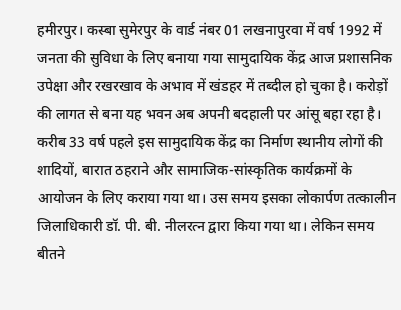हमीरपुर। कस्बा सुमेरपुर के वार्ड नंबर 01 लखनापुरवा में वर्ष 1992 में जनता की सुविधा के लिए बनाया गया सामुदायिक केंद्र आज प्रशासनिक उपेक्षा और रखरखाव के अभाव में खंडहर में तब्दील हो चुका है। करोड़ों की लागत से बना यह भवन अब अपनी बदहाली पर आंसू बहा रहा है।
करीब 33 वर्ष पहले इस सामुदायिक केंद्र का निर्माण स्थानीय लोगों की शादियों, बारात ठहराने और सामाजिक-सांस्कृतिक कार्यक्रमों के आयोजन के लिए कराया गया था। उस समय इसका लोकार्पण तत्कालीन जिलाधिकारी डॉ. पी. बी. नीलरत्न द्वारा किया गया था। लेकिन समय बीतने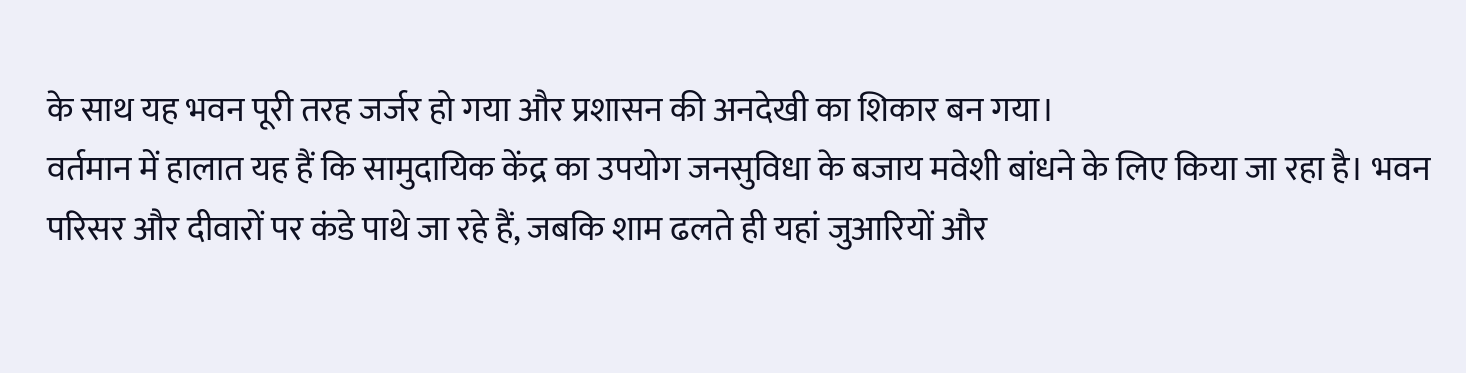के साथ यह भवन पूरी तरह जर्जर हो गया और प्रशासन की अनदेखी का शिकार बन गया।
वर्तमान में हालात यह हैं कि सामुदायिक केंद्र का उपयोग जनसुविधा के बजाय मवेशी बांधने के लिए किया जा रहा है। भवन परिसर और दीवारों पर कंडे पाथे जा रहे हैं, जबकि शाम ढलते ही यहां जुआरियों और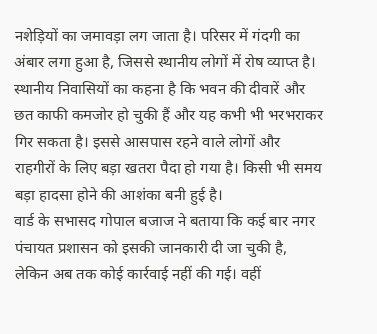नशेड़ियों का जमावड़ा लग जाता है। परिसर में गंदगी का अंबार लगा हुआ है, जिससे स्थानीय लोगों में रोष व्याप्त है।
स्थानीय निवासियों का कहना है कि भवन की दीवारें और छत काफी कमजोर हो चुकी हैं और यह कभी भी भरभराकर गिर सकता है। इससे आसपास रहने वाले लोगों और राहगीरों के लिए बड़ा खतरा पैदा हो गया है। किसी भी समय बड़ा हादसा होने की आशंका बनी हुई है।
वार्ड के सभासद गोपाल बजाज ने बताया कि कई बार नगर पंचायत प्रशासन को इसकी जानकारी दी जा चुकी है, लेकिन अब तक कोई कार्रवाई नहीं की गई। वहीं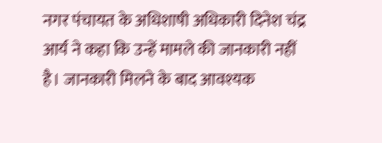नगर पंचायत के अधिशाषी अधिकारी दिनेश चंद्र आर्य ने कहा कि उन्हें मामले की जानकारी नहीं है। जानकारी मिलने के बाद आवश्यक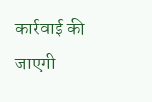कार्रवाई की जाएगी